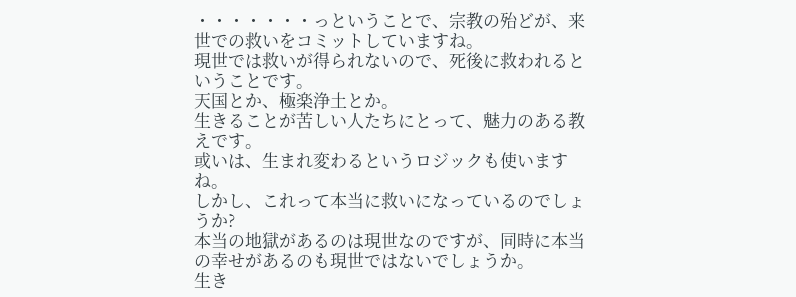・・・・・・・っということで、宗教の殆どが、来世での救いをコミットしていますね。
現世では救いが得られないので、死後に救われるということです。
天国とか、極楽浄土とか。
生きることが苦しい人たちにとって、魅力のある教えです。
或いは、生まれ変わるというロジックも使いますね。
しかし、これって本当に救いになっているのでしょうか?
本当の地獄があるのは現世なのですが、同時に本当の幸せがあるのも現世ではないでしょうか。
生き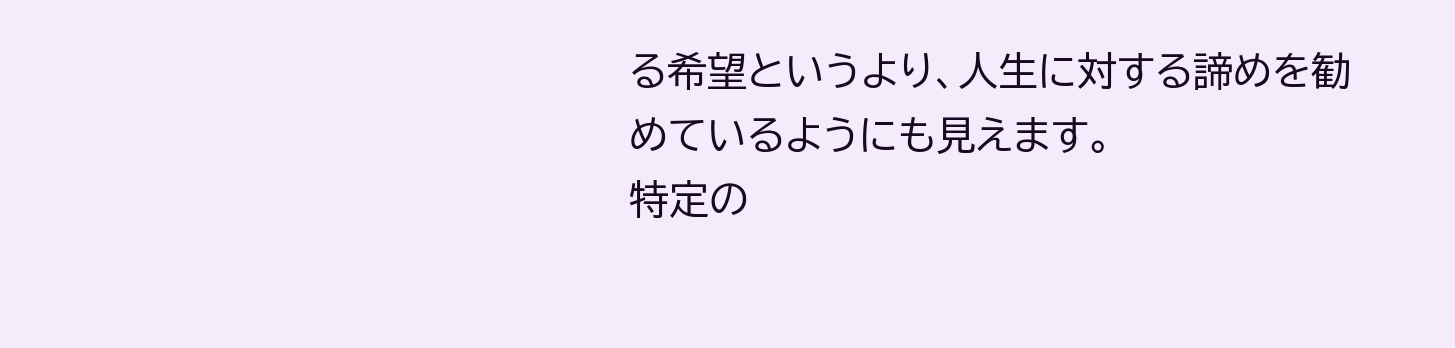る希望というより、人生に対する諦めを勧めているようにも見えます。
特定の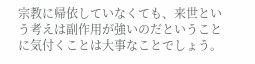宗教に帰依していなくても、来世という考えは副作用が強いのだということに気付くことは大事なことでしょう。